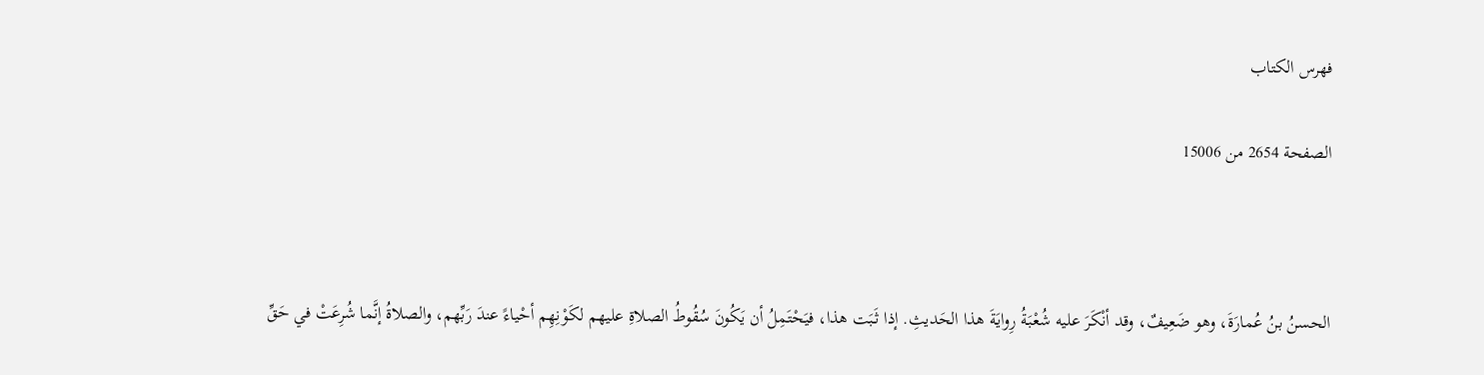فهرس الكتاب

الصفحة 2654 من 15006



الحسنُ بنُ عُمارَةَ، وهو ضَعِيفٌ، وقد أنْكَرَ عليه شُعْبَةُ رِوايَةَ هذا الحَديثِ. إذا ثَبَت هذا، فيَحْتَمِلُ أن يَكُونَ سُقُوطُ الصلاةِ عليهم لكَوْنِهِم أحْياءً عندَ رَبِّهم، والصلاةُ إنَّما شُرِعَتْ في حَقِّ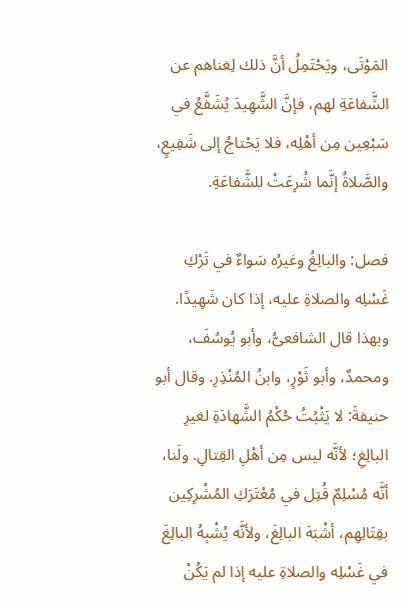المَوْتَى، ويَحْتَمِلُ أنَّ ذلك لِغناهم عن الشَّفاعَةِ لهم، فإنَّ الشَّهِيدَ يُشَفَّعُ في سَبْعِين مِن أهْلِه، فلا يَحْتاجُ إلى شَفِيعٍ، والصَّلاةُ إنَّما شُرِعَتْ للشَّفاعَةِ.

فصل: والبالِغُ وغيرُه سَواءٌ في تَرْكِ غَسْلِه والصلاةِ عليه، إذا كان شَهِيدًا. وبهذا قال الشافعىُّ، وأبو يُوسُفَ، ومحمدٌ، وأبو ثَوْرٍ، وابنُ المُنْذِرِ. وقال أبو حنيفةَ: لا يَثْبُتُ حُكْمُ الشَّهادَةِ لغيرِ البالِغِ؛ لأنَّه ليس مِن أهْلِ القِتالِ. ولَنا، أنَّه مُسْلِمٌ قُتِل في مُعْتَرَكِ المُشْرِكِين بقِتَالِهِم، أشْبَهَ البالِغَ، ولأنَّه يُشْبِهُ البالِغَ في غَسْلِه والصلاةِ عليه إذا لم يَكُنْ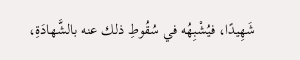شَهِيدًا، فيُشْبِهُه في سُقُوطِ ذلك عنه بالشَّهادَةِ،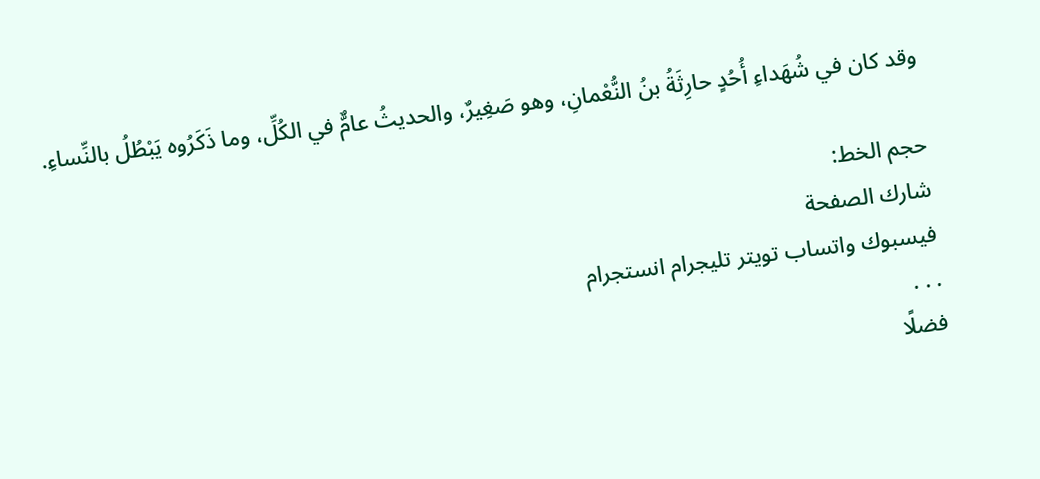وقد كان في شُهَداءِ أُحُدٍ حارِثَةُ بنُ النُّعْمانِ، وهو صَغِيرٌ، والحديثُ عامٌّ في الكُلِّ، وما ذَكَرُوه يَبْطُلُ بالنِّساءِ.

حجم الخط:
شارك الصفحة
فيسبوك واتساب تويتر تليجرام انستجرام
. . .
فضلًا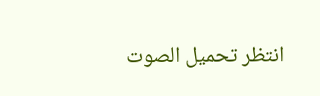انتظر تحميل الصوت